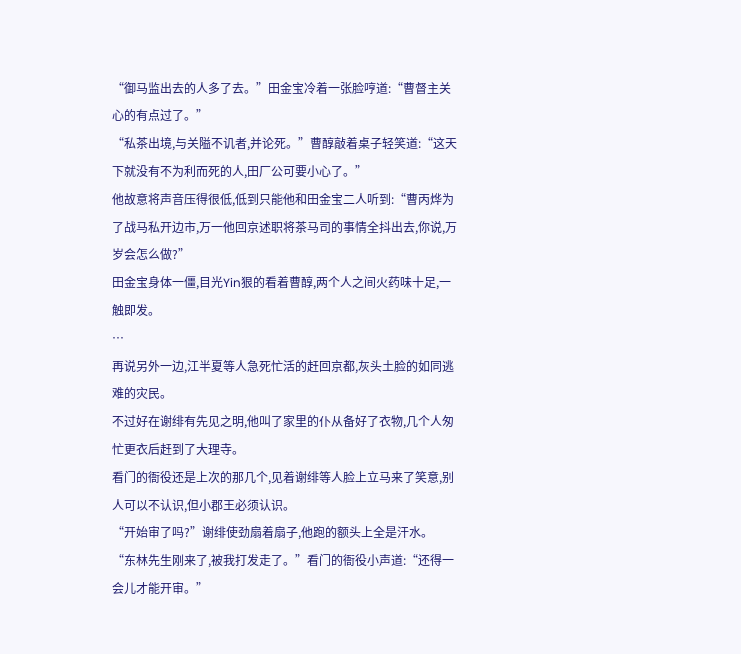“御马监出去的人多了去。”田金宝冷着一张脸哼道:“曹督主关心的有点过了。”
“私茶出境,与关隘不讥者,并论死。”曹醇敲着桌子轻笑道:“这天下就没有不为利而死的人,田厂公可要小心了。”
他故意将声音压得很低,低到只能他和田金宝二人听到:“曹丙烨为了战马私开边市,万一他回京述职将茶马司的事情全抖出去,你说,万岁会怎么做?”
田金宝身体一僵,目光Yin狠的看着曹醇,两个人之间火药味十足,一触即发。
…
再说另外一边,江半夏等人急死忙活的赶回京都,灰头土脸的如同逃难的灾民。
不过好在谢绯有先见之明,他叫了家里的仆从备好了衣物,几个人匆忙更衣后赶到了大理寺。
看门的衙役还是上次的那几个,见着谢绯等人脸上立马来了笑意,别人可以不认识,但小郡王必须认识。
“开始审了吗?”谢绯使劲扇着扇子,他跑的额头上全是汗水。
“东林先生刚来了,被我打发走了。”看门的衙役小声道:“还得一会儿才能开审。”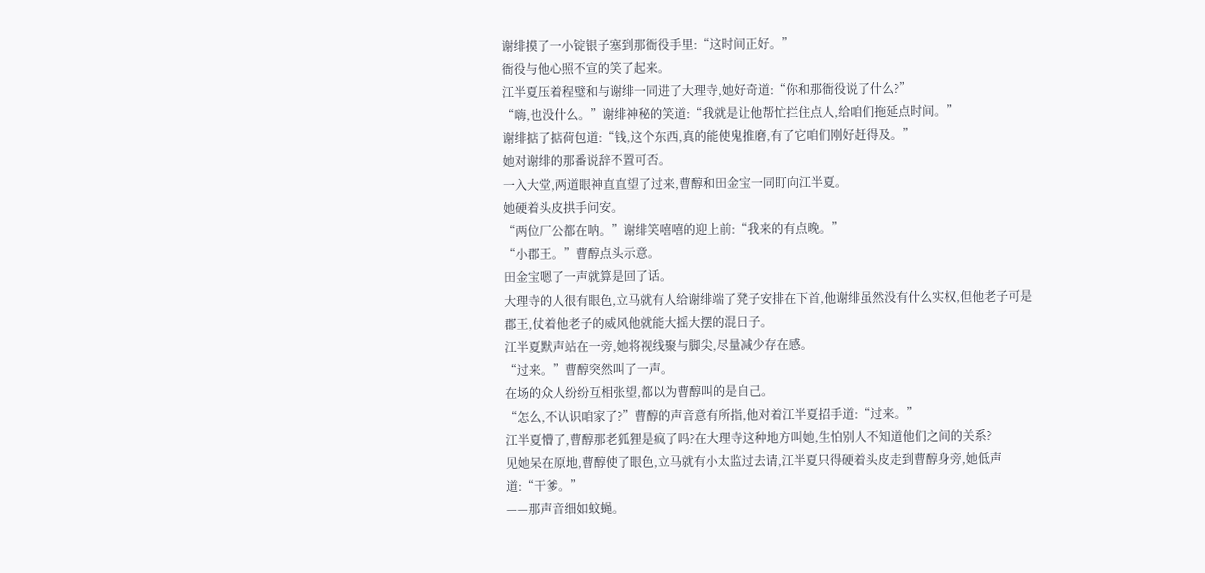谢绯摸了一小锭银子塞到那衙役手里:“这时间正好。”
衙役与他心照不宣的笑了起来。
江半夏压着程璧和与谢绯一同进了大理寺,她好奇道:“你和那衙役说了什么?”
“嗨,也没什么。”谢绯神秘的笑道:“我就是让他帮忙拦住点人,给咱们拖延点时间。”
谢绯掂了掂荷包道:“钱,这个东西,真的能使鬼推磨,有了它咱们刚好赶得及。”
她对谢绯的那番说辞不置可否。
一入大堂,两道眼神直直望了过来,曹醇和田金宝一同盯向江半夏。
她硬着头皮拱手问安。
“两位厂公都在呐。”谢绯笑嘻嘻的迎上前:“我来的有点晚。”
“小郡王。”曹醇点头示意。
田金宝嗯了一声就算是回了话。
大理寺的人很有眼色,立马就有人给谢绯端了凳子安排在下首,他谢绯虽然没有什么实权,但他老子可是郡王,仗着他老子的威风他就能大摇大摆的混日子。
江半夏默声站在一旁,她将视线聚与脚尖,尽量减少存在感。
“过来。”曹醇突然叫了一声。
在场的众人纷纷互相张望,都以为曹醇叫的是自己。
“怎么,不认识咱家了?”曹醇的声音意有所指,他对着江半夏招手道:“过来。”
江半夏懵了,曹醇那老狐狸是疯了吗?在大理寺这种地方叫她,生怕别人不知道他们之间的关系?
见她呆在原地,曹醇使了眼色,立马就有小太监过去请,江半夏只得硬着头皮走到曹醇身旁,她低声道:“干爹。”
——那声音细如蚊蝇。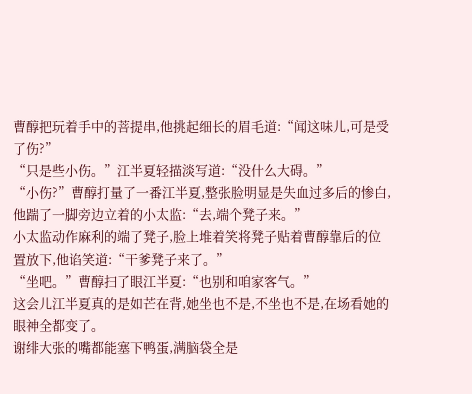曹醇把玩着手中的菩提串,他挑起细长的眉毛道:“闻这味儿,可是受了伤?”
“只是些小伤。”江半夏轻描淡写道:“没什么大碍。”
“小伤?”曹醇打量了一番江半夏,整张脸明显是失血过多后的惨白,他踹了一脚旁边立着的小太监:“去,端个凳子来。”
小太监动作麻利的端了凳子,脸上堆着笑将凳子贴着曹醇靠后的位置放下,他谄笑道:“干爹凳子来了。”
“坐吧。”曹醇扫了眼江半夏:“也别和咱家客气。”
这会儿江半夏真的是如芒在背,她坐也不是,不坐也不是,在场看她的眼神全都变了。
谢绯大张的嘴都能塞下鸭蛋,满脑袋全是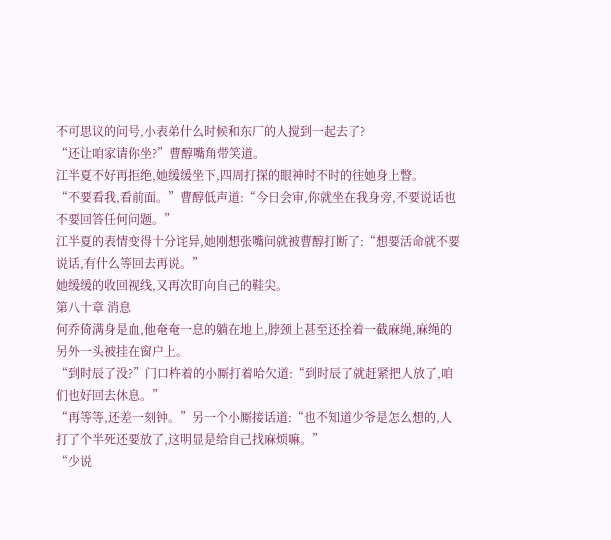不可思议的问号,小表弟什么时候和东厂的人搅到一起去了?
“还让咱家请你坐?”曹醇嘴角带笑道。
江半夏不好再拒绝,她缓缓坐下,四周打探的眼神时不时的往她身上瞥。
“不要看我,看前面。”曹醇低声道:“今日会审,你就坐在我身旁,不要说话也不要回答任何问题。”
江半夏的表情变得十分诧异,她刚想张嘴问就被曹醇打断了:“想要活命就不要说话,有什么等回去再说。”
她缓缓的收回视线,又再次盯向自己的鞋尖。
第八十章 消息
何乔倚满身是血,他奄奄一息的躺在地上,脖颈上甚至还拴着一截麻绳,麻绳的另外一头被挂在窗户上。
“到时辰了没?”门口杵着的小厮打着哈欠道:“到时辰了就赶紧把人放了,咱们也好回去休息。”
“再等等,还差一刻钟。”另一个小厮接话道:“也不知道少爷是怎么想的,人打了个半死还要放了,这明显是给自己找麻烦嘛。”
“少说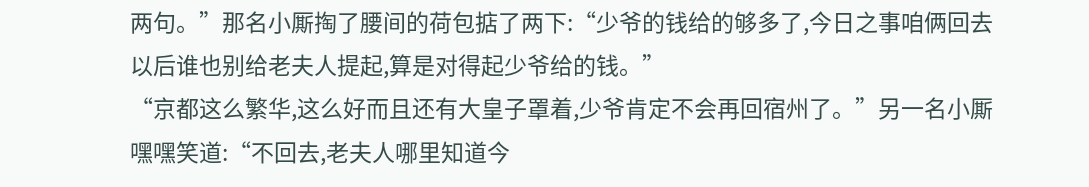两句。”那名小厮掏了腰间的荷包掂了两下:“少爷的钱给的够多了,今日之事咱俩回去以后谁也别给老夫人提起,算是对得起少爷给的钱。”
“京都这么繁华,这么好而且还有大皇子罩着,少爷肯定不会再回宿州了。”另一名小厮嘿嘿笑道:“不回去,老夫人哪里知道今